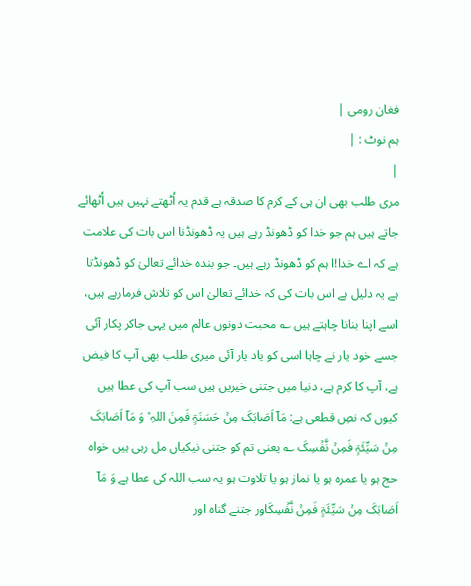فغان رومی |
ہم نوٹ : |
|
مری طلب بھی ان ہی کے کرم کا صدقہ ہے قدم یہ اُٹھتے نہیں ہیں اُٹھائے جاتے ہیں ہم جو خدا کو ڈھونڈ رہے ہیں یہ ڈھونڈنا اس بات کی علامت ہے کہ اے خدا!ا ہم کو ڈھونڈ رہے ہیں۔ جو بندہ خدائے تعالیٰ کو ڈھونڈتا ہے یہ دلیل ہے اس بات کی کہ خدائے تعالیٰ اس کو تلاش فرمارہے ہیں، اسے اپنا بنانا چاہتے ہیں ؎ محبت دونوں عالم میں یہی جاکر پکار آئی جسے خود یار نے چاہا اسی کو یاد یار آئی میری طلب بھی آپ کا فیض ہے، آپ کا کرم ہے، دنیا میں جتنی خیریں ہیں سب آپ کی عطا ہیں کیوں کہ نصِ قطعی ہے: مَاۤ اَصَابَکَ مِنۡ حَسَنَۃٍ فَمِنَ اللہِ ۫ وَ مَاۤ اَصَابَکَ مِنۡ سَیِّئَۃٍ فَمِنۡ نَّفۡسِکَ ؎ یعنی تم کو جتنی نیکیاں مل رہی ہیں خواہ حج ہو یا عمرہ ہو یا نماز ہو یا تلاوت ہو یہ سب اللہ کی عطا ہے وَ مَاۤ اَصَابَکَ مِنۡ سَیِّئَۃٍ فَمِنۡ نَّفۡسِکَاور جتنے گناہ اور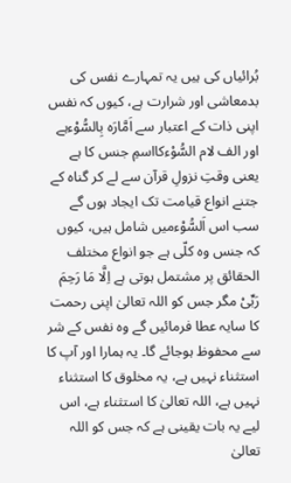بُرائیاں کی ہیں یہ تمہارے نفس کی بدمعاشی اور شرارت ہے، کیوں کہ نفس اپنی ذات کے اعتبار سے اَمَّارَہ بِالسُّوْءہے اور الف لام السُّوْءکااسمِ جنس کا ہے یعنی وقتِ نزولِ قرآن سے لے کر گناہ کے جتنے انواع قیامت تک ایجاد ہوں گے سب اس اَلسُّوْءمیں شامل ہیں، کیوں کہ جنس وہ کلّی ہے جو انواع مختلف الحقائق پر مشتمل ہوتی ہے اِلَّا مَا رَحِمَ رَبِّیْ مگر جس کو اللہ تعالیٰ اپنی رحمت کا سایہ عطا فرمائیں گے وہ نفس کے شر سے محفوظ ہوجائے گا۔ یہ ہمارا اور آپ کا استثناء نہیں ہے، یہ مخلوق کا استثناء نہیں ہے، اللہ تعالیٰ کا استثناء ہے، اس لیے یہ بات یقینی ہے کہ جس کو اللہ تعالیٰ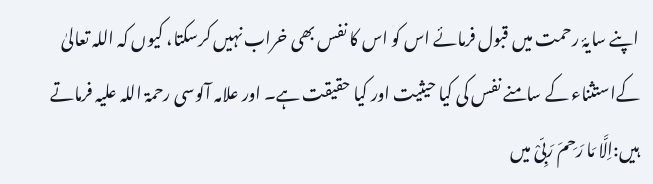اپنے سایۂ رحمت میں قبول فرمائے اس کو اس کا نفس بھی خراب نہیں کرسکتا، کیوں کہ اللہ تعالیٰ کےاستثناء کے سامنے نفس کی کیا حیثیت اور کیا حقیقت ہے۔ اور علامہ آلوسی رحمۃ اللہ علیہ فرماتے ہیں:اِلَّا مَا رَحِمَ رَبِّیْ میں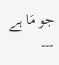جو مَا ہے ---